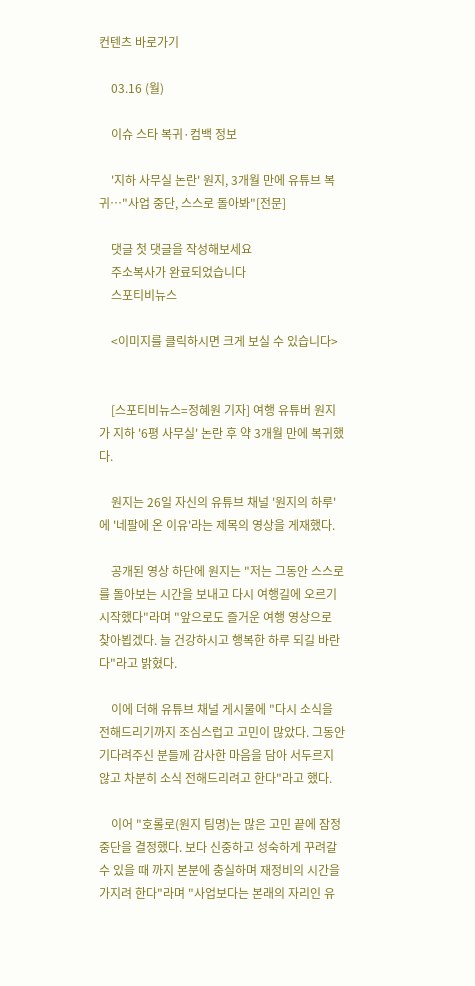컨텐츠 바로가기

    03.16 (월)

    이슈 스타 복귀·컴백 정보

    '지하 사무실 논란' 원지, 3개월 만에 유튜브 복귀…"사업 중단, 스스로 돌아봐"[전문]

    댓글 첫 댓글을 작성해보세요
    주소복사가 완료되었습니다
    스포티비뉴스

    <이미지를 클릭하시면 크게 보실 수 있습니다>


    [스포티비뉴스=정혜원 기자] 여행 유튜버 원지가 지하 '6평 사무실' 논란 후 약 3개월 만에 복귀했다.

    원지는 26일 자신의 유튜브 채널 '원지의 하루'에 '네팔에 온 이유'라는 제목의 영상을 게재했다.

    공개된 영상 하단에 원지는 "저는 그동안 스스로를 돌아보는 시간을 보내고 다시 여행길에 오르기 시작했다"라며 "앞으로도 즐거운 여행 영상으로 찾아뵙겠다. 늘 건강하시고 행복한 하루 되길 바란다"라고 밝혔다.

    이에 더해 유튜브 채널 게시물에 "다시 소식을 전해드리기까지 조심스럽고 고민이 많았다. 그동안 기다려주신 분들께 감사한 마음을 담아 서두르지 않고 차분히 소식 전해드리려고 한다"라고 했다.

    이어 "호롤로(원지 팀명)는 많은 고민 끝에 잠정 중단을 결정했다. 보다 신중하고 성숙하게 꾸려갈 수 있을 때 까지 본분에 충실하며 재정비의 시간을 가지려 한다"라며 "사업보다는 본래의 자리인 유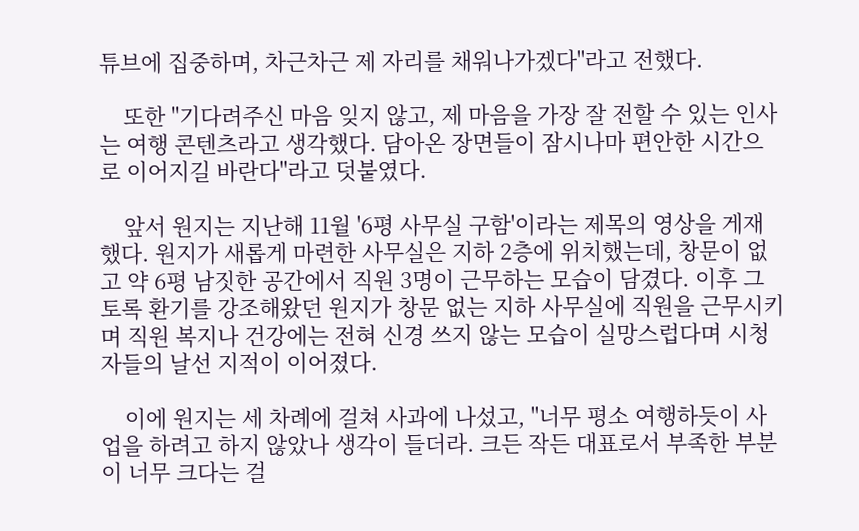튜브에 집중하며, 차근차근 제 자리를 채워나가겠다"라고 전했다.

    또한 "기다려주신 마음 잊지 않고, 제 마음을 가장 잘 전할 수 있는 인사는 여행 콘텐츠라고 생각했다. 담아온 장면들이 잠시나마 편안한 시간으로 이어지길 바란다"라고 덧붙였다.

    앞서 원지는 지난해 11월 '6평 사무실 구함'이라는 제목의 영상을 게재했다. 원지가 새롭게 마련한 사무실은 지하 2층에 위치했는데, 창문이 없고 약 6평 남짓한 공간에서 직원 3명이 근무하는 모습이 담겼다. 이후 그토록 환기를 강조해왔던 원지가 창문 없는 지하 사무실에 직원을 근무시키며 직원 복지나 건강에는 전혀 신경 쓰지 않는 모습이 실망스럽다며 시청자들의 날선 지적이 이어졌다.

    이에 원지는 세 차례에 걸쳐 사과에 나섰고, "너무 평소 여행하듯이 사업을 하려고 하지 않았나 생각이 들더라. 크든 작든 대표로서 부족한 부분이 너무 크다는 걸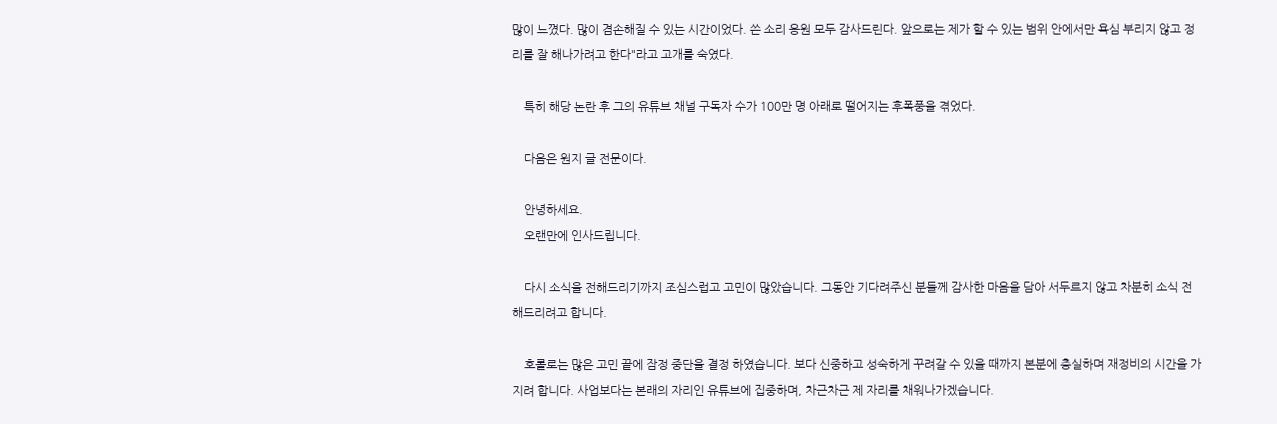많이 느꼈다. 많이 겸손해질 수 있는 시간이었다. 쓴 소리 응원 모두 감사드린다. 앞으로는 제가 할 수 있는 범위 안에서만 욕심 부리지 않고 정리를 잘 해나가려고 한다"라고 고개를 숙였다.

    특히 해당 논란 후 그의 유튜브 채널 구독자 수가 100만 명 아래로 떨어지는 후폭풍을 겪었다.

    다음은 원지 글 전문이다.

    안녕하세요.
    오랜만에 인사드립니다.

    다시 소식을 전해드리기까지 조심스럽고 고민이 많았습니다. 그동안 기다려주신 분들께 감사한 마음을 담아 서두르지 않고 차분히 소식 전해드리려고 합니다.

    호롤로는 많은 고민 끝에 잠정 중단을 결정 하였습니다. 보다 신중하고 성숙하게 꾸려갈 수 있을 때까지 본분에 충실하며 재정비의 시간을 가지려 합니다. 사업보다는 본래의 자리인 유튜브에 집중하며, 차근차근 제 자리를 채워나가겠습니다.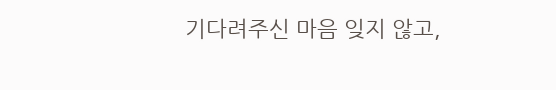기다려주신 마음 잊지 않고,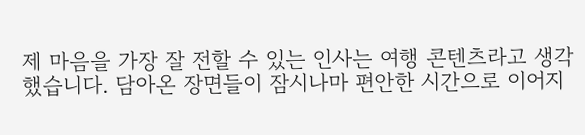제 마음을 가장 잘 전할 수 있는 인사는 여행 콘텐츠라고 생각했습니다. 담아온 장면들이 잠시나마 편안한 시간으로 이어지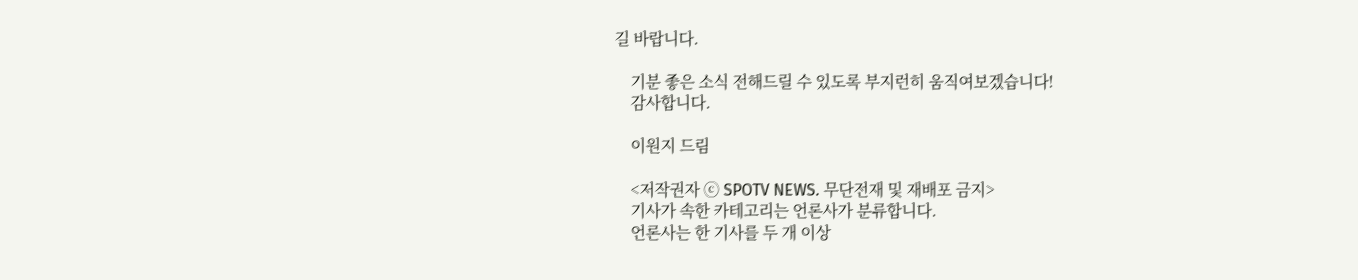길 바랍니다.

    기분 좋은 소식 전해드릴 수 있도록 부지런히 움직여보겠습니다!
    감사합니다.

    이원지 드림

    <저작권자 ⓒ SPOTV NEWS. 무단전재 및 재배포 금지>
    기사가 속한 카테고리는 언론사가 분류합니다.
    언론사는 한 기사를 두 개 이상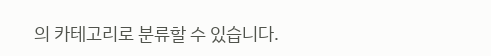의 카테고리로 분류할 수 있습니다.